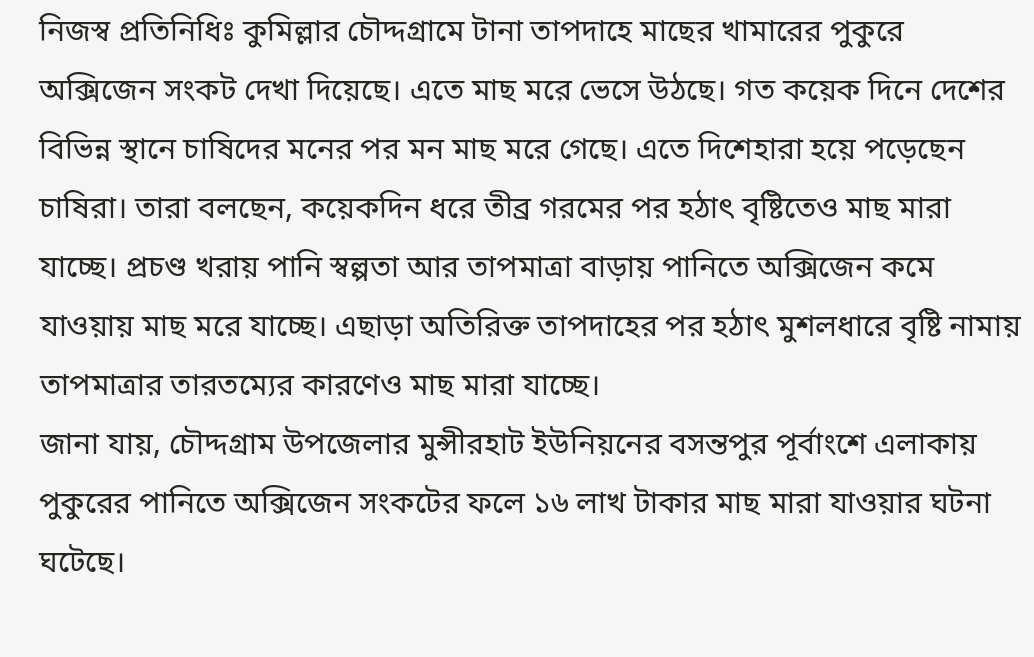নিজস্ব প্রতিনিধিঃ কুমিল্লার চৌদ্দগ্রামে টানা তাপদাহে মাছের খামারের পুকুরে অক্সিজেন সংকট দেখা দিয়েছে। এতে মাছ মরে ভেসে উঠছে। গত কয়েক দিনে দেশের বিভিন্ন স্থানে চাষিদের মনের পর মন মাছ মরে গেছে। এতে দিশেহারা হয়ে পড়েছেন চাষিরা। তারা বলছেন, কয়েকদিন ধরে তীব্র গরমের পর হঠাৎ বৃষ্টিতেও মাছ মারা যাচ্ছে। প্রচণ্ড খরায় পানি স্বল্পতা আর তাপমাত্রা বাড়ায় পানিতে অক্সিজেন কমে যাওয়ায় মাছ মরে যাচ্ছে। এছাড়া অতিরিক্ত তাপদাহের পর হঠাৎ মুশলধারে বৃষ্টি নামায় তাপমাত্রার তারতম্যের কারণেও মাছ মারা যাচ্ছে।
জানা যায়, চৌদ্দগ্রাম উপজেলার মুন্সীরহাট ইউনিয়নের বসন্তপুর পূর্বাংশে এলাকায় পুকুরের পানিতে অক্সিজেন সংকটের ফলে ১৬ লাখ টাকার মাছ মারা যাওয়ার ঘটনা ঘটেছে।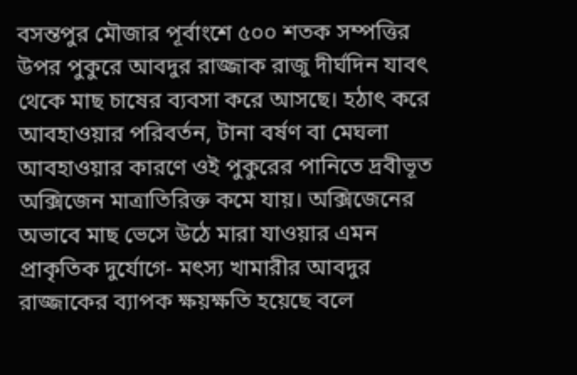বসন্তপুর মৌজার পূর্বাংশে ৫০০ শতক সম্পত্তির উপর পুকুরে আবদুর রাজ্জাক রাজু দীর্ঘদিন যাবৎ থেকে মাছ চাষের ব্যবসা করে আসছে। হঠাৎ করে আবহাওয়ার পরিবর্তন, টানা বর্ষণ বা মেঘলা আবহাওয়ার কারণে ওই পুকুরের পানিতে দ্রবীভূত অক্সিজেন মাত্রাতিরিক্ত কমে যায়। অক্সিজেনের অভাবে মাছ ভেসে উঠে মারা যাওয়ার এমন প্রাকৃতিক দুর্যোগে- মৎস্য খামারীর আবদুর রাজ্জাকের ব্যাপক ক্ষয়ক্ষতি হয়েছে বলে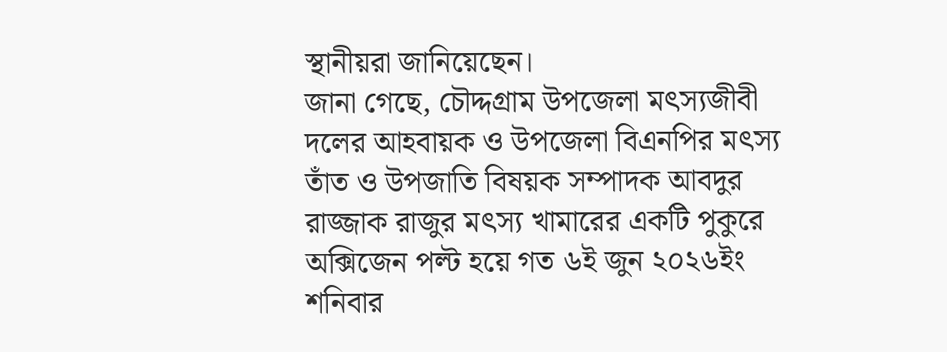স্থানীয়রা জানিয়েছেন।
জানা গেছে, চৌদ্দগ্রাম উপজেলা মৎস্যজীবী দলের আহবায়ক ও উপজেলা বিএনপির মৎস্য তাঁত ও উপজাতি বিষয়ক সম্পাদক আবদুর রাজ্জাক রাজুর মৎস্য খামারের একটি পুকুরে অক্সিজেন পল্ট হয়ে গত ৬ই জুন ২০২৬ইং শনিবার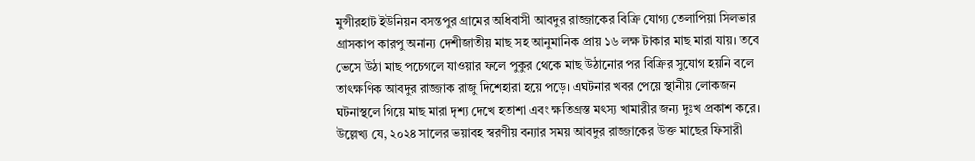মুন্সীরহাট ইউনিয়ন বসন্তপুর গ্রামের অধিবাসী আবদুর রাজ্জাকের বিক্রি যোগ্য তেলাপিয়া সিলভার গ্রাসকাপ কারপু অনান্য দেশীজাতীয় মাছ সহ আনুমানিক প্রায় ১৬ লক্ষ টাকার মাছ মারা যায়। তবে ভেসে উঠা মাছ পচেগলে যাওয়ার ফলে পুকুর থেকে মাছ উঠানোর পর বিক্রির সুযোগ হয়নি বলে তাৎক্ষণিক আবদুর রাজ্জাক রাজু দিশেহারা হয়ে পড়ে। এঘটনার খবর পেয়ে স্থানীয় লোকজন ঘটনাস্থলে গিয়ে মাছ মারা দৃশ্য দেখে হতাশা এবং ক্ষতিগ্রস্ত মৎস্য খামারীর জন্য দুঃখ প্রকাশ করে। উল্লেখ্য যে, ২০২৪ সালের ভয়াবহ স্বরণীয় বন্যার সময় আবদুর রাজ্জাকের উক্ত মাছের ফিসারী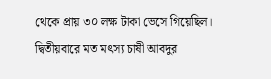থেকে প্রায় ৩০ লক্ষ টাকা ভেসে গিয়েছিল। দ্বিতীয়বারে মত মৎস্য চাষী আবদুর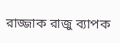রাজ্জাক রাজু ব্যাপক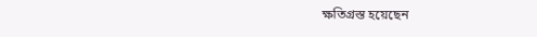ক্ষতিগ্রস্ত হয়েছেন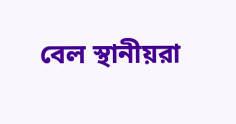বেল স্থানীয়রা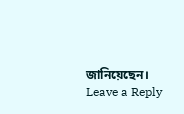জানিয়েছেন।
Leave a Reply